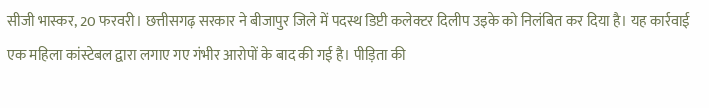सीजी भास्कर, 20 फरवरी। छत्तीसगढ़ सरकार ने बीजापुर जिले में पदस्थ डिप्टी कलेक्टर दिलीप उइके को निलंबित कर दिया है। यह कार्रवाई एक महिला कांस्टेबल द्वारा लगाए गए गंभीर आरोपों के बाद की गई है। पीड़िता की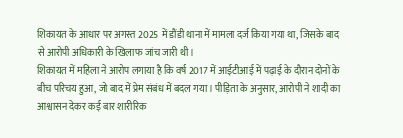शिकायत के आधार पर अगस्त 2025 में डौंडी थाना में मामला दर्ज किया गया था, जिसके बाद से आरोपी अधिकारी के खिलाफ जांच जारी थी।
शिकायत में महिला ने आरोप लगाया है कि वर्ष 2017 में आईटीआई में पढ़ाई के दौरान दोनों के बीच परिचय हुआ, जो बाद में प्रेम संबंध में बदल गया। पीड़िता के अनुसार, आरोपी ने शादी का आश्वासन देकर कई बार शारीरिक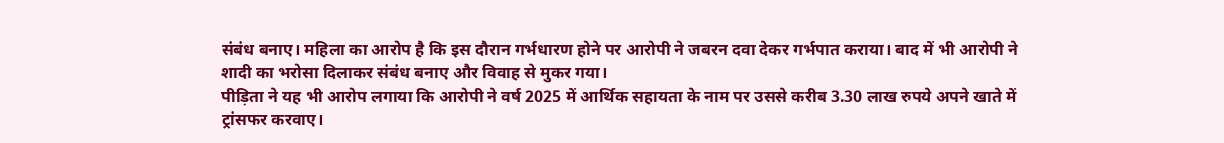संबंध बनाए। महिला का आरोप है कि इस दौरान गर्भधारण होने पर आरोपी ने जबरन दवा देकर गर्भपात कराया। बाद में भी आरोपी ने शादी का भरोसा दिलाकर संबंध बनाए और विवाह से मुकर गया।
पीड़िता ने यह भी आरोप लगाया कि आरोपी ने वर्ष 2025 में आर्थिक सहायता के नाम पर उससे करीब 3.30 लाख रुपये अपने खाते में ट्रांसफर करवाए।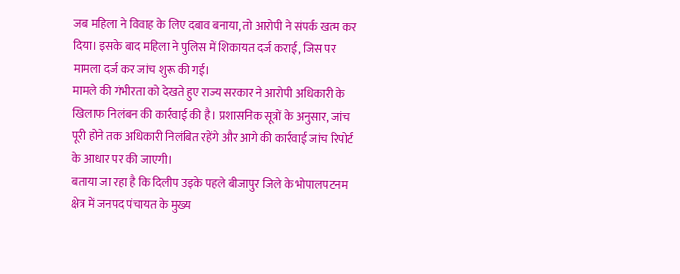जब महिला ने विवाह के लिए दबाव बनाया, तो आरोपी ने संपर्क खत्म कर दिया। इसके बाद महिला ने पुलिस में शिकायत दर्ज कराई, जिस पर मामला दर्ज कर जांच शुरू की गई।
मामले की गंभीरता को देखते हुए राज्य सरकार ने आरोपी अधिकारी के खिलाफ निलंबन की कार्रवाई की है। प्रशासनिक सूत्रों के अनुसार, जांच पूरी होने तक अधिकारी निलंबित रहेंगे और आगे की कार्रवाई जांच रिपोर्ट के आधार पर की जाएगी।
बताया जा रहा है कि दिलीप उइके पहले बीजापुर जिले के भोपालपटनम क्षेत्र में जनपद पंचायत के मुख्य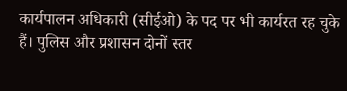कार्यपालन अधिकारी (सीईओ) के पद पर भी कार्यरत रह चुके हैं। पुलिस और प्रशासन दोनों स्तर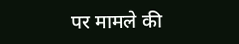पर मामले की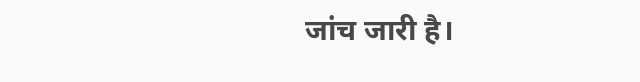जांच जारी है।